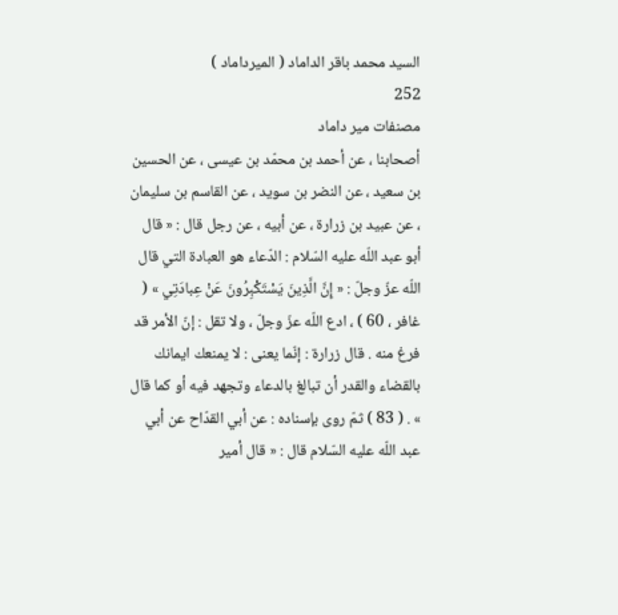السيد محمد باقر الداماد ( الميرداماد )
252
مصنفات مير داماد
أصحابنا ، عن أحمد بن محمّد بن عيسى ، عن الحسين بن سعيد ، عن النضر بن سويد ، عن القاسم بن سليمان ، عن عبيد بن زرارة ، عن أبيه ، عن رجل قال : « قال أبو عبد اللّه عليه السّلام : الدّعاء هو العبادة التي قال اللّه عزّ وجلّ : « إِنَّ الَّذِينَ يَسْتَكْبِرُونَ عَنْ عِبادَتِي » ( غافر ، 60 ) ، ادع اللّه عزّ وجلّ ، ولا تقل : إنّ الأمر قد فرغ منه . قال زرارة : إنّما يعنى : لا يمنعك ايمانك بالقضاء والقدر أن تبالغ بالدعاء وتجهد فيه أو كما قال » . ( 83 ) ثمّ روى بإسناده : عن أبي القدّاح عن أبي عبد اللّه عليه السّلام قال : « قال أمير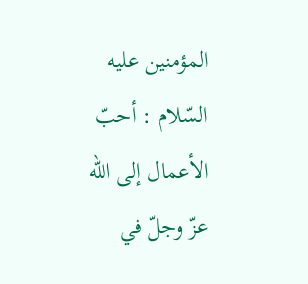المؤمنين عليه السّلام : أحبّ الأعمال إلى اللّه عزّ وجلّ في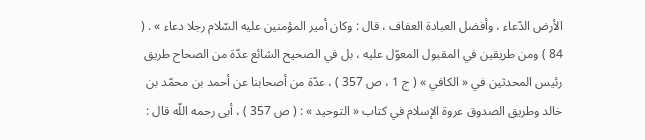الأرض الدّعاء ، وأفضل العبادة العفاف ، قال : وكان أمير المؤمنين عليه السّلام رجلا دعاء » . ( 84 ) ومن طريقين في المقبول المعوّل عليه ، بل في الصحيح الشائع عدّة من الصحاح طريق رئيس المحدثين في « الكافي » ( ج 1 ، ص 357 ) ، عدّة من أصحابنا عن أحمد بن محمّد بن خالد وطريق الصدوق عروة الإسلام في كتاب « التوحيد » : ( ص 357 ) ، أبى رحمه اللّه قال :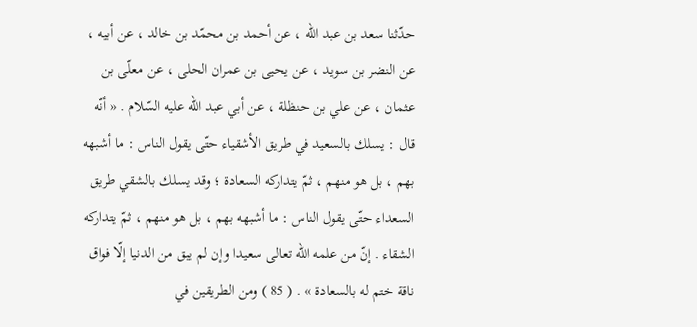حدّثنا سعد بن عبد اللّه ، عن أحمد بن محمّد بن خالد ، عن أبيه ، عن النضر بن سويد ، عن يحيى بن عمران الحلى ، عن معلّى بن عثمان ، عن علي بن حنظلة ، عن أبي عبد اللّه عليه السّلام . « أنّه قال : يسلك بالسعيد في طريق الأشقياء حتّى يقول الناس : ما أشبهه بهم ، بل هو منهم ، ثمّ يتداركه السعادة ؛ وقد يسلك بالشقي طريق السعداء حتّى يقول الناس : ما أشبهه بهم ، بل هو منهم ، ثمّ يتداركه الشقاء . إنّ من علمه اللّه تعالى سعيدا وإن لم يبق من الدنيا إلّا فواق ناقة ختم له بالسعادة » . ( 85 ) ومن الطريقين في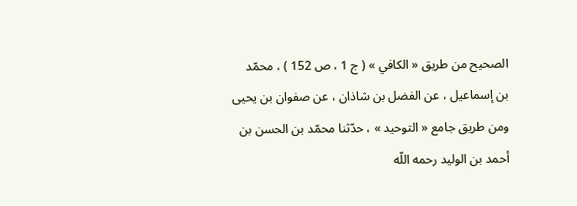الصحيح من طريق « الكافي » ( ج 1 ، ص 152 ) ، محمّد بن إسماعيل ، عن الفضل بن شاذان ، عن صفوان بن يحيى ومن طريق جامع « التوحيد » ، حدّثنا محمّد بن الحسن بن أحمد بن الوليد رحمه اللّه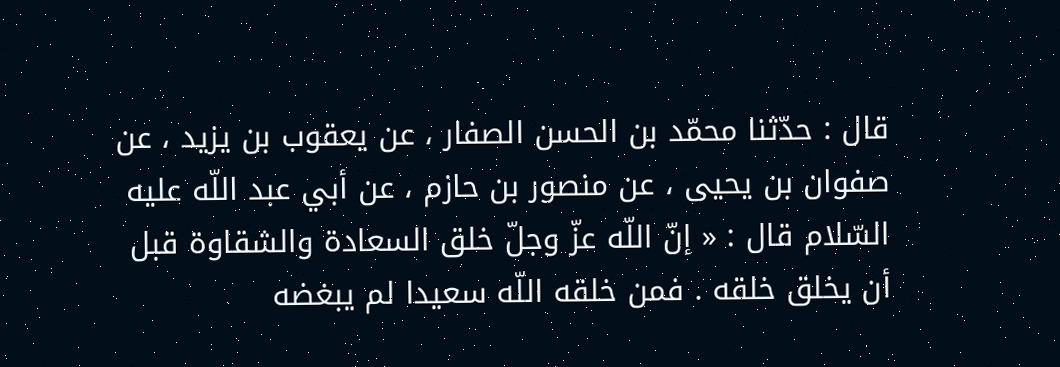قال : حدّثنا محمّد بن الحسن الصفار ، عن يعقوب بن يزيد ، عن صفوان بن يحيى ، عن منصور بن حازم ، عن أبي عبد اللّه عليه السّلام قال : « إنّ اللّه عزّ وجلّ خلق السعادة والشقاوة قبل أن يخلق خلقه . فمن خلقه اللّه سعيدا لم يبغضه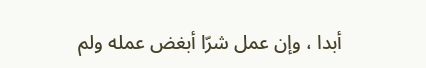أبدا ، وإن عمل شرّا أبغض عمله ولم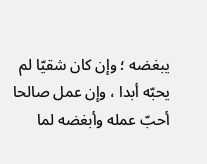يبغضه ؛ وإن كان شقيّا لم يحبّه أبدا ، وإن عمل صالحا أحبّ عمله وأبغضه لما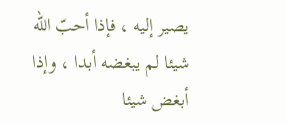يصير إليه ، فإذا أحبّ اللّه شيئا لم يبغضه أبدا ، وإذا أبغض شيئا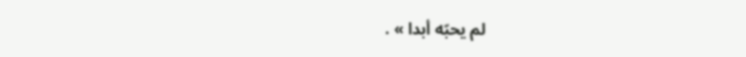لم يحبّه أبدا » .